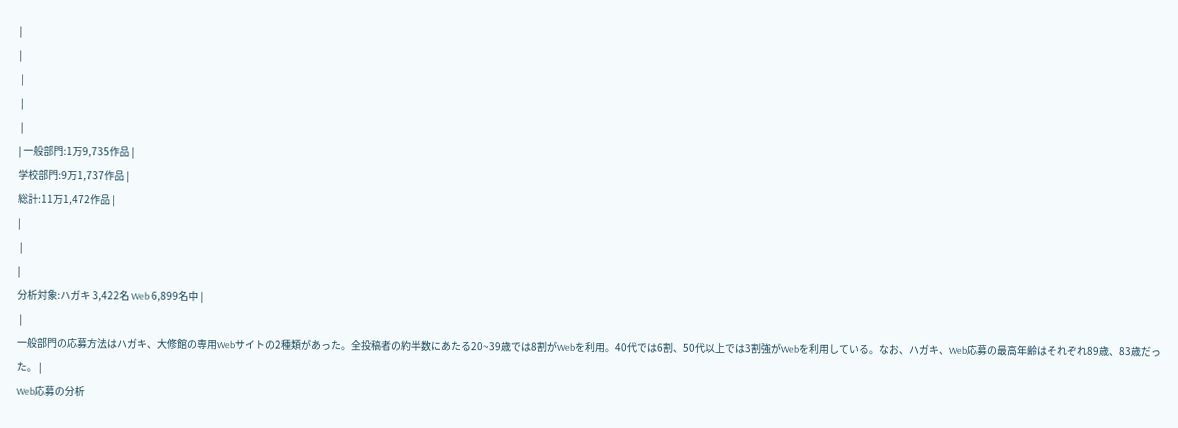|
|
 |
 |
 |
| 一般部門:1万9,735作品 |
学校部門:9万1,737作品 |
総計:11万1,472作品 |
|
 |
|
分析対象:ハガキ 3,422名 Web 6,899名中 |
 |
一般部門の応募方法はハガキ、大修館の専用Webサイトの2種類があった。全投稿者の約半数にあたる20~39歳では8割がWebを利用。40代では6割、50代以上では3割強がWebを利用している。なお、ハガキ、Web応募の最高年齢はそれぞれ89歳、83歳だった。 |
Web応募の分析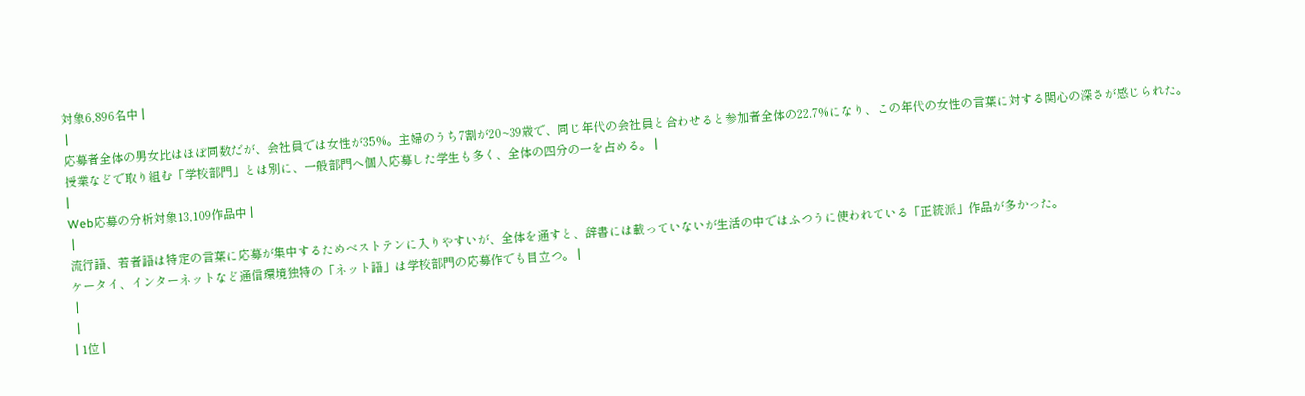対象6,896名中 |
 |
応募者全体の男女比はほぼ同数だが、会社員では女性が35%。主婦のうち7割が20~39歳で、同じ年代の会社員と合わせると参加者全体の22.7%になり、この年代の女性の言葉に対する関心の深さが感じられた。
授業などで取り組む「学校部門」とは別に、一般部門へ個人応募した学生も多く、全体の四分の一を占める。 |
|
Web応募の分析対象13,109作品中 |
 |
流行語、若者語は特定の言葉に応募が集中するためベストテンに入りやすいが、全体を通すと、辞書には載っていないが生活の中ではふつうに使われている「正統派」作品が多かった。
ケータイ、インターネットなど通信環境独特の「ネット語」は学校部門の応募作でも目立つ。 |
 |
 |
| 1位 |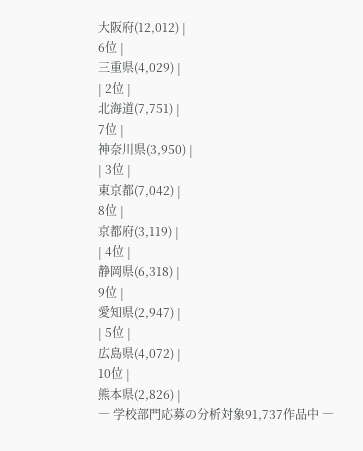大阪府(12,012) |
6位 |
三重県(4,029) |
| 2位 |
北海道(7,751) |
7位 |
神奈川県(3,950) |
| 3位 |
東京都(7,042) |
8位 |
京都府(3,119) |
| 4位 |
静岡県(6,318) |
9位 |
愛知県(2,947) |
| 5位 |
広島県(4,072) |
10位 |
熊本県(2,826) |
― 学校部門応募の分析対象91,737作品中 ―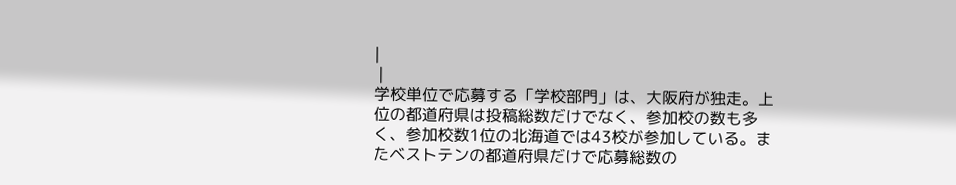|
 |
学校単位で応募する「学校部門」は、大阪府が独走。上位の都道府県は投稿総数だけでなく、参加校の数も多く、参加校数1位の北海道では43校が参加している。またベストテンの都道府県だけで応募総数の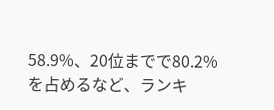58.9%、20位までで80.2%を占めるなど、ランキ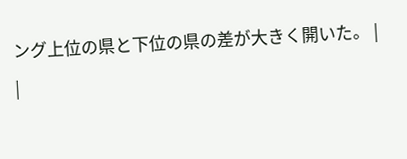ング上位の県と下位の県の差が大きく開いた。 |
|